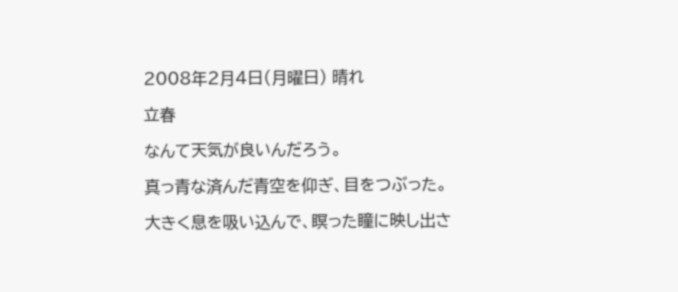2008年2月4日(月曜日) 晴れ

立春

なんて天気が良いんだろう。

真っ青な済んだ青空を仰ぎ、目をつぶった。

大きく息を吸い込んで、瞑った瞳に映し出さ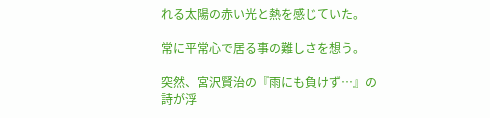れる太陽の赤い光と熱を感じていた。

常に平常心で居る事の難しさを想う。

突然、宮沢賢治の『雨にも負けず…』の詩が浮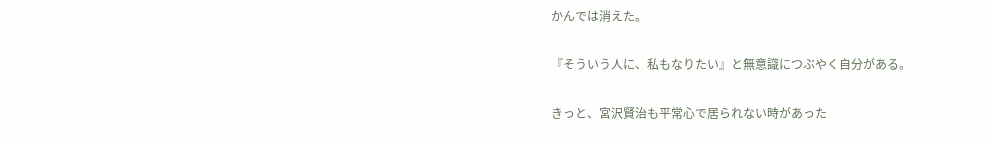かんでは消えた。

『そういう人に、私もなりたい』と無意識につぶやく自分がある。

きっと、宮沢賢治も平常心で居られない時があった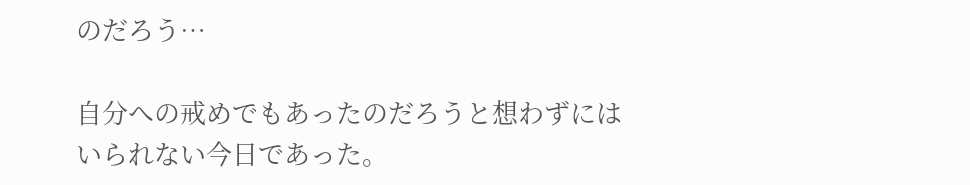のだろう…

自分への戒めでもあったのだろうと想わずにはいられない今日であった。